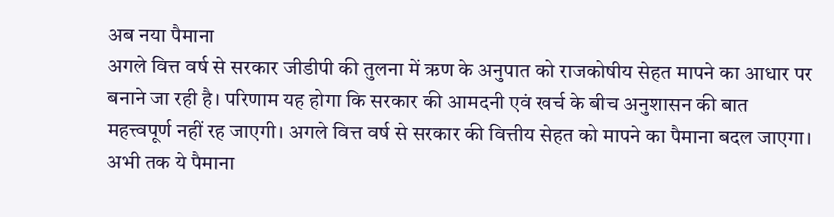अब नया पैमाना
अगले वित्त वर्ष से सरकार जीडीपी की तुलना में ऋण के अनुपात को राजकोषीय सेहत मापने का आधार पर बनाने जा रही है। परिणाम यह होगा कि सरकार की आमदनी एवं खर्च के बीच अनुशासन की बात महत्त्वपूर्ण नहीं रह जाएगी। अगले वित्त वर्ष से सरकार की वित्तीय सेहत को मापने का पैमाना बदल जाएगा। अभी तक ये पैमाना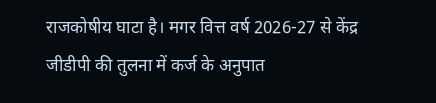राजकोषीय घाटा है। मगर वित्त वर्ष 2026-27 से केंद्र जीडीपी की तुलना में कर्ज के अनुपात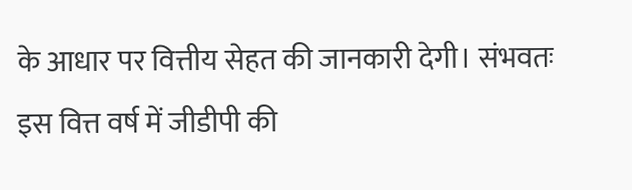के आधार पर वित्तीय सेहत की जानकारी देगी। संभवतः इस वित्त वर्ष में जीडीपी की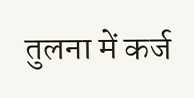तुलना में कर्ज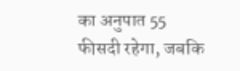का अनुपात 55 फीसदी रहेगा, जबकि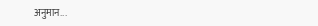अनुमान...